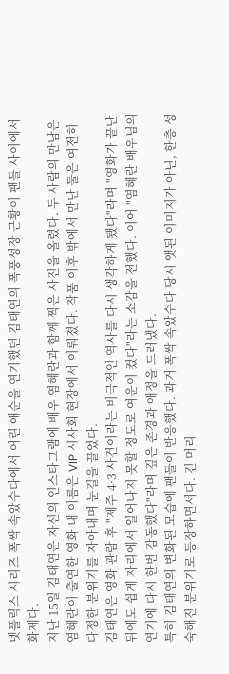넷플릭스 시리즈 폭싹 속았수다에서 어린 애순을 연기했던 김태연의 폭풍성장 근황이 팬들 사이에서 화제다.
지난 15일 김태연은 자신의 인스타그램에 배우 염혜란과 함께 찍은 사진을 올렸다. 두 사람의 만남은 염혜란이 출연한 영화 내 이름은 VIP 시사회 현장에서 이뤄졌다. 작품 이후 밖에서 만난 둘은 여전히 다정한 분위기를 자아내며 눈길을 끌었다.
김태연은 영화 관람 후 "제주 4·3 사건이라는 비극적인 역사를 다시 생각하게 됐다"라며 "영화가 끝난 뒤에도 쉽게 자리에서 일어나지 못할 정도로 여운이 컸다"라는 소감을 전했다. 이어 "염혜란 배우님의 연기에 다시 한번 감동했다"라며 깊은 존경과 애정을 드러냈다.
특히 김태연의 변화된 모습에 팬들이 반응했다. 과거 폭싹 속았수다 당시 앳된 이미지가 아닌, 한층 성숙해진 분위기로 등장하면서다. 긴 머리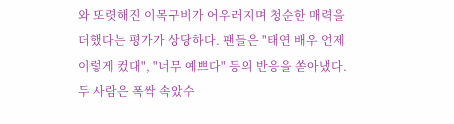와 또렷해진 이목구비가 어우러지며 청순한 매력을 더했다는 평가가 상당하다. 팬들은 "태연 배우 언제 이렇게 컸대", "너무 예쁘다" 등의 반응을 쏟아냈다.
두 사람은 폭싹 속았수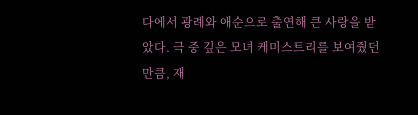다에서 광례와 애순으로 출연해 큰 사랑을 받았다. 극 중 깊은 모녀 케미스트리를 보여줬던 만큼, 재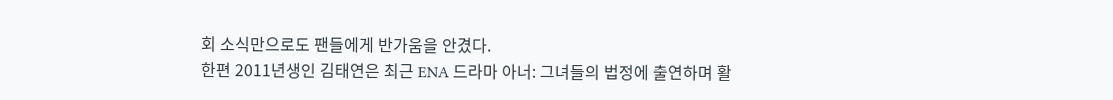회 소식만으로도 팬들에게 반가움을 안겼다.
한편 2011년생인 김태연은 최근 ENA 드라마 아너: 그녀들의 법정에 출연하며 활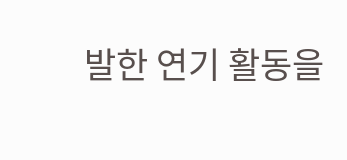발한 연기 활동을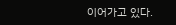이어가고 있다.